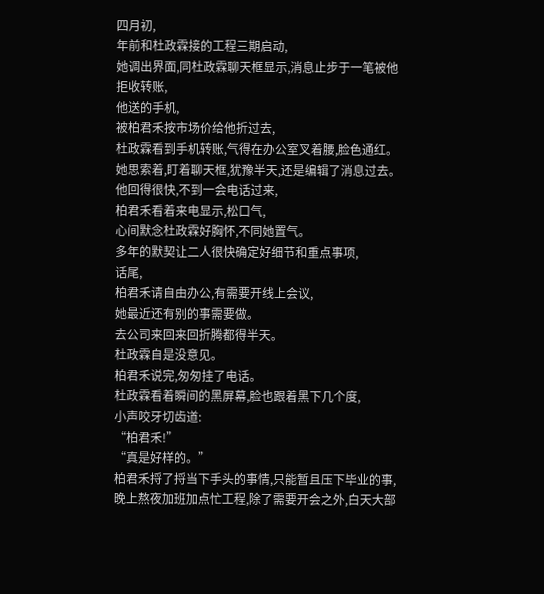四月初,
年前和杜政霖接的工程三期启动,
她调出界面,同杜政霖聊天框显示,消息止步于一笔被他拒收转账,
他送的手机,
被柏君禾按市场价给他折过去,
杜政霖看到手机转账,气得在办公室叉着腰,脸色通红。
她思索着,盯着聊天框,犹豫半天,还是编辑了消息过去。
他回得很快,不到一会电话过来,
柏君禾看着来电显示,松口气,
心间默念杜政霖好胸怀,不同她置气。
多年的默契让二人很快确定好细节和重点事项,
话尾,
柏君禾请自由办公,有需要开线上会议,
她最近还有别的事需要做。
去公司来回来回折腾都得半天。
杜政霖自是没意见。
柏君禾说完,匆匆挂了电话。
杜政霖看着瞬间的黑屏幕,脸也跟着黑下几个度,
小声咬牙切齿道:
“柏君禾!”
“真是好样的。”
柏君禾捋了捋当下手头的事情,只能暂且压下毕业的事,
晚上熬夜加班加点忙工程,除了需要开会之外,白天大部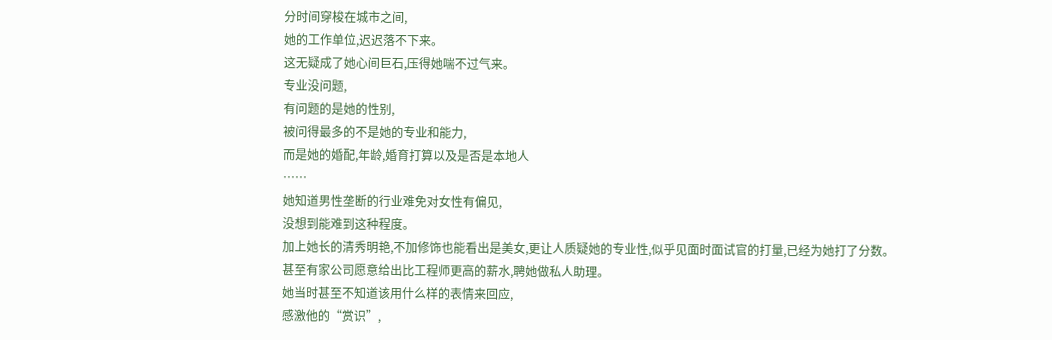分时间穿梭在城市之间,
她的工作单位,迟迟落不下来。
这无疑成了她心间巨石,压得她喘不过气来。
专业没问题,
有问题的是她的性别,
被问得最多的不是她的专业和能力,
而是她的婚配,年龄,婚育打算以及是否是本地人
……
她知道男性垄断的行业难免对女性有偏见,
没想到能难到这种程度。
加上她长的清秀明艳,不加修饰也能看出是美女,更让人质疑她的专业性,似乎见面时面试官的打量,已经为她打了分数。
甚至有家公司愿意给出比工程师更高的薪水,聘她做私人助理。
她当时甚至不知道该用什么样的表情来回应,
感激他的“赏识”,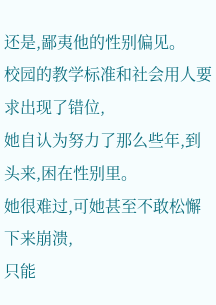还是,鄙夷他的性别偏见。
校园的教学标准和社会用人要求出现了错位,
她自认为努力了那么些年,到头来,困在性别里。
她很难过,可她甚至不敢松懈下来崩溃,
只能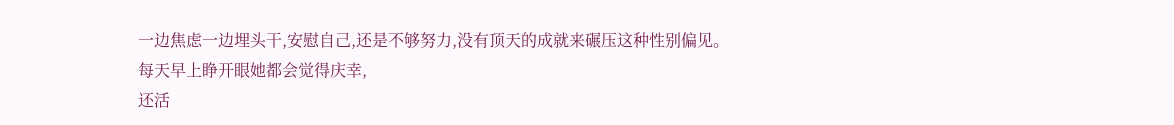一边焦虑一边埋头干,安慰自己,还是不够努力,没有顶天的成就来碾压这种性别偏见。
每天早上睁开眼她都会觉得庆幸,
还活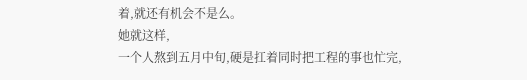着,就还有机会不是么。
她就这样,
一个人熬到五月中旬,硬是扛着同时把工程的事也忙完,